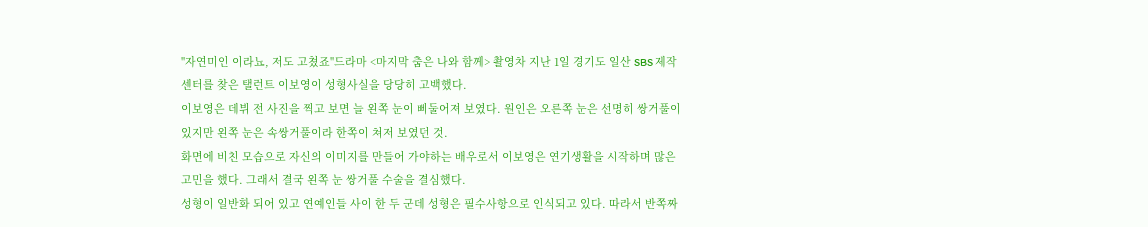"자연미인 이라뇨, 저도 고쳤죠"드라마 <마지막 춤은 나와 함께> 촬영차 지난 1일 경기도 일산 SBS 제작센터를 찾은 탤런트 이보영이 성형사실을 당당히 고백했다.
이보영은 데뷔 전 사진을 찍고 보면 늘 왼쪽 눈이 삐둘어져 보였다. 원인은 오른쪽 눈은 선명히 쌍거풀이 있지만 왼쪽 눈은 속쌍거풀이라 한쪽이 쳐저 보였던 것.
화면에 비친 모습으로 자신의 이미지를 만들어 가야하는 배우로서 이보영은 연기생활을 시작하며 많은 고민을 했다. 그래서 결국 왼쪽 눈 쌍거풀 수술을 결심했다.
성형이 일반화 되어 있고 연예인들 사이 한 두 군데 성형은 필수사항으로 인식되고 있다. 따라서 반쪽짜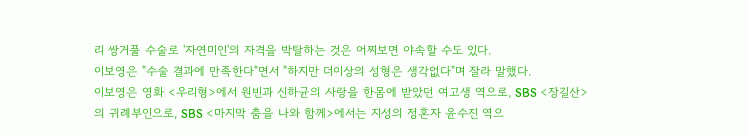리 쌍거풀 수술로 '자연미인'의 자격을 박탈하는 것은 어찌보면 야속할 수도 있다.
이보영은 "수술 결과에 만족한다"면서 "하지만 더이상의 성형은 생각없다"며 잘라 말했다.
이보영은 영화 <우리형>에서 원빈과 신하균의 사랑을 한몸에 받았던 여고생 역으로, SBS <장길산>의 귀례부인으로, SBS <마지막 춤을 나와 함께>에서는 지성의 정혼자 윤수진 역으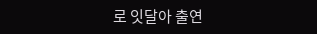로 잇달아 출연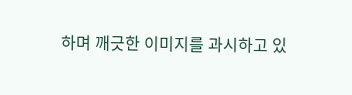하며 깨긋한 이미지를 과시하고 있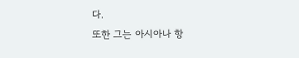다.
또한 그는 아시아나 항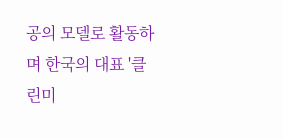공의 모델로 활동하며 한국의 대표 '클린미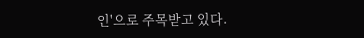인'으로 주목받고 있다.